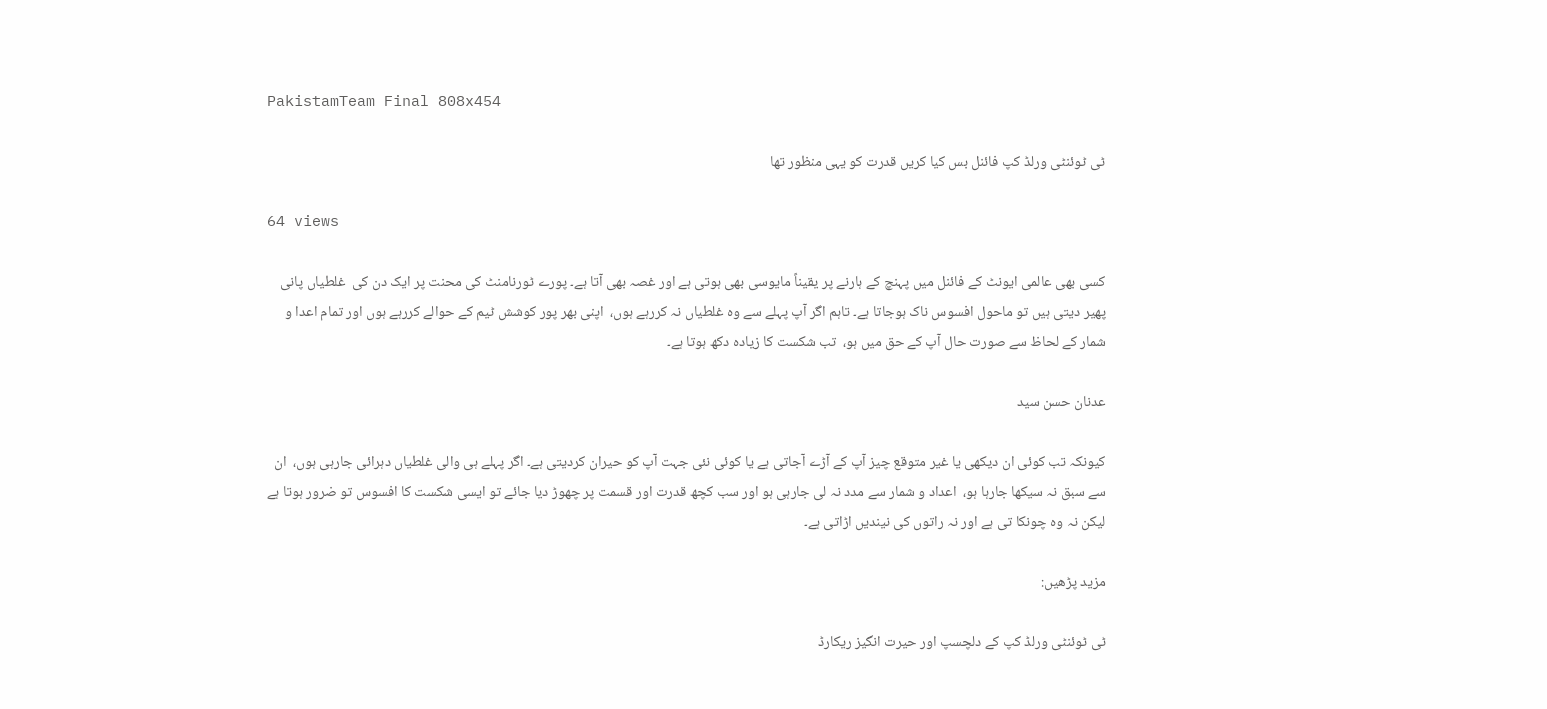PakistamTeam Final 808x454

ٹی ٹوئنٹی ورلڈ کپ فائنل بس کیا کریں قدرت کو یہی منظور تھا

64 views

کسی بھی عالمی ایونٹ کے فائنل میں پہنچ کے ہارنے پر یقیناً مایوسی بھی ہوتی ہے اور غصہ بھی آتا ہے۔ پورے ٹورنامنٹ کی محنت پر ایک دن کی  غلطیاں پانی پھیر دیتی ہیں تو ماحول افسوس ناک ہوجاتا ہے۔ تاہم اگر آپ پہلے سے وہ غلطیاں نہ کررہے ہوں،  اپنی بھر پور کوشش ٹیم کے حوالے کررہے ہوں اور تمام اعدا و شمار کے لحاظ سے صورت حال آپ کے حق میں ہو،  تب شکست کا زیادہ دکھ ہوتا ہے۔

عدنان حسن سید

کیونکہ تب کوئی ان دیکھی یا غیر متوقع چیز آپ کے آڑے آجاتی ہے یا کوئی نئی جہت آپ کو حیران کردیتی ہے۔ اگر پہلے ہی والی غلطیاں دہرائی جارہی ہوں،  ان سے سبق نہ سیکھا جارہا ہو،  اعداد و شمار سے مدد نہ لی جارہی ہو اور سب کچھ قدرت اور قسمت پر چھوڑ دیا جائے تو ایسی شکست کا افسوس تو ضرور ہوتا ہے لیکن نہ وہ چونکا تی ہے اور نہ راتوں کی نیندیں اڑاتی ہے۔

مزید پڑھیں:

ٹی ٹوئنٹی ورلڈ کپ کے دلچسپ اور حیرت انگیز ریکارڈ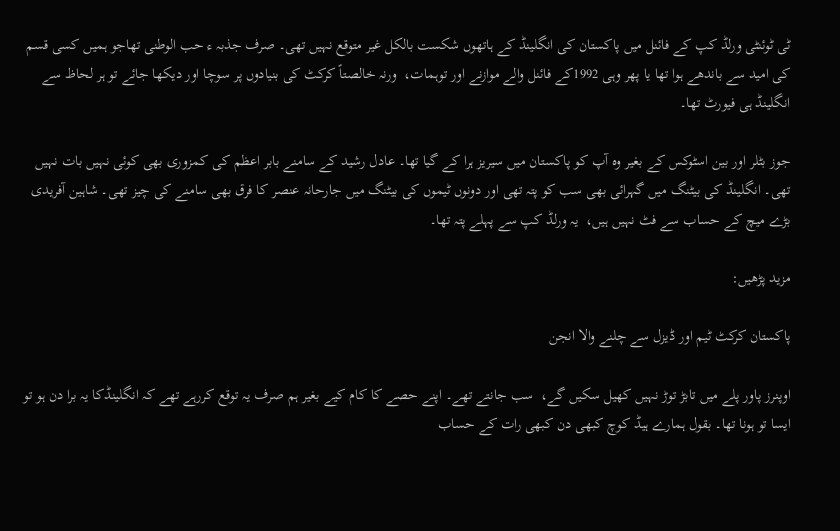ٹی ٹوئنٹی ورلڈ کپ کے فائنل میں پاکستان کی انگلینڈ کے ہاتھوں شکست بالکل غیر متوقع نہیں تھی۔ صرف جذبہ ء حب الوطنی تھاجو ہمیں کسی قسم کی امید سے باندھے ہوا تھا یا پھر وہی 1992کے فائنل والے موازنے اور توہمات،  ورنہ خالصتاً کرکٹ کی بنیادوں پر سوچا اور دیکھا جائے تو ہر لحاظ سے انگلینڈ ہی فیورٹ تھا۔

جوز بٹلر اور بین اسٹوکس کے بغیر وہ آپ کو پاکستان میں سیریز ہرا کے گیا تھا۔ عادل رشید کے سامنے بابر اعظم کی کمزوری بھی کوئی نہیں بات نہیں تھی۔ انگلینڈ کی بیٹنگ میں گہرائی بھی سب کو پتہ تھی اور دونوں ٹیموں کی بیٹنگ میں جارحانہ عنصر کا فرق بھی سامنے کی چیز تھی۔ شاہین آفریدی بڑے میچ کے حساب سے فٹ نہیں ہیں،  یہ ورلڈ کپ سے پہلے پتہ تھا۔

مزید پڑھیں:

پاکستان کرکٹ ٹیم اور ڈیزل سے چلنے والا انجن

اوپنرز پاور پلے میں تابڑ توڑ نہیں کھیل سکیں گے،  سب جانتے تھے۔ اپنے حصے کا کام کیے بغیر ہم صرف یہ توقع کررہے تھے کہ انگلینڈکا یہ برا دن ہو تو ایسا تو ہونا تھا۔ بقول ہمارے ہیڈ کوچ کبھی دن کبھی رات کے حساب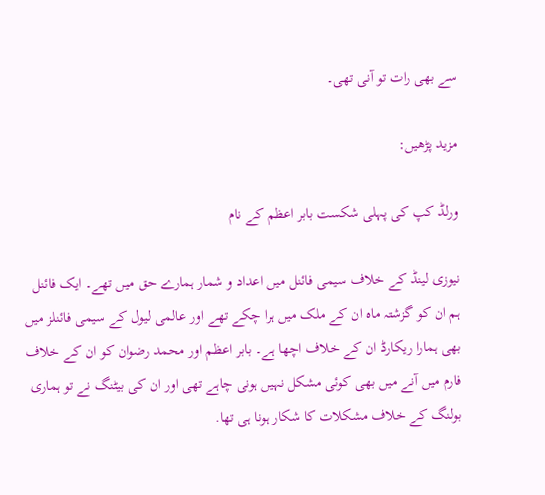سے بھی رات تو آنی تھی۔

مزید پڑھیں:

ورلڈ کپ کی پہلی شکست بابر اعظم کے نام

نیوزی لینڈ کے خلاف سیمی فائنل میں اعداد و شمار ہمارے حق میں تھے۔ ایک فائنل ہم ان کو گزشتہ ماہ ان کے ملک میں ہرا چکے تھے اور عالمی لیول کے سیمی فائنلز میں بھی ہمارا ریکارڈ ان کے خلاف اچھا ہے۔ بابر اعظم اور محمد رضوان کو ان کے خلاف فارم میں آنے میں بھی کوئی مشکل نہیں ہونی چاہے تھی اور ان کی بیٹنگ نے تو ہماری بولنگ کے خلاف مشکلات کا شکار ہونا ہی تھا.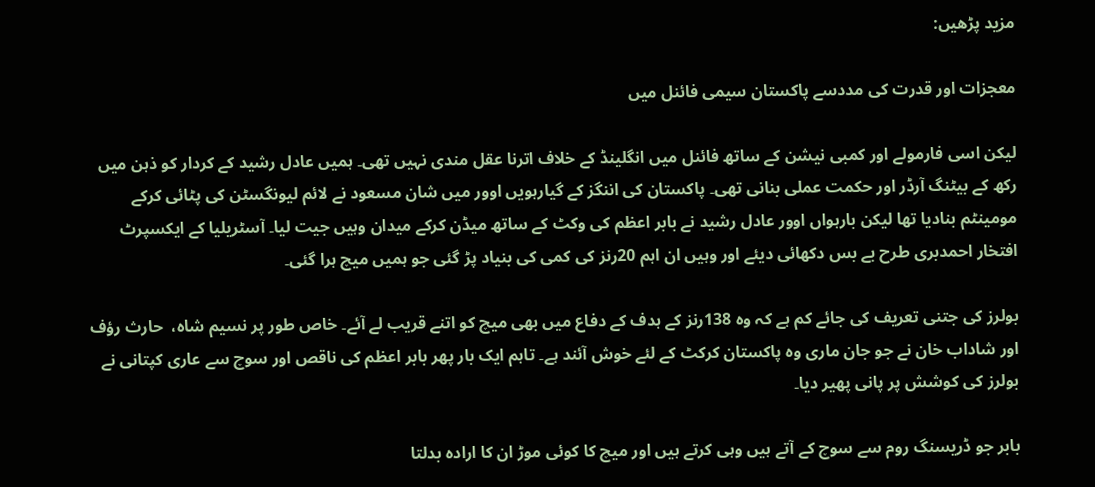مزید پڑھیں:

معجزات اور قدرت کی مددسے پاکستان سیمی فائنل میں

لیکن اسی فارمولے اور کمبی نیشن کے ساتھ فائنل میں انگلینڈ کے خلاف اترنا عقل مندی نہیں تھی۔ ہمیں عادل رشید کے کردار کو ذہن میں رکھ کے بیٹنگ آرڈر اور حکمت عملی بنانی تھی۔ پاکستان کی اننگز کے گیارہویں اوور میں شان مسعود نے لائم لیونگسٹن کی پٹائی کرکے مومینٹم بنادیا تھا لیکن بارہواں اوور عادل رشید نے بابر اعظم کی وکٹ کے ساتھ میڈن کرکے میدان وہیں جیت لیا۔ آسٹریلیا کے ایکسپرٹ افتخار احمدبری طرح بے بس دکھائی دیئے اور وہیں ان اہم 20رنز کی کمی کی بنیاد پڑ گئی جو ہمیں میچ ہرا گئی۔

بولرز کی جتنی تعریف کی جائے کم ہے کہ وہ 138رنز کے ہدف کے دفاع میں بھی میچ کو اتنے قریب لے آئے۔ خاص طور پر نسیم شاہ،  حارث رؤف اور شاداب خان نے جو جان ماری وہ پاکستان کرکٹ کے لئے خوش آئند ہے۔ تاہم ایک بار پھر بابر اعظم کی ناقص اور سوچ سے عاری کپتانی نے بولرز کی کوشش پر پانی پھیر دیا۔

بابر جو ڈریسنگ روم سے سوچ کے آتے ہیں وہی کرتے ہیں اور میچ کا کوئی موڑ ان کا ارادہ بدلتا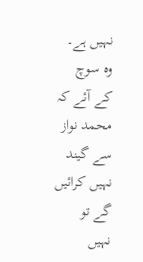نہیں ہے۔ وہ سوچ کے آئے کہ محمد نواز سے گیند نہیں کرائیں گے تو نہیں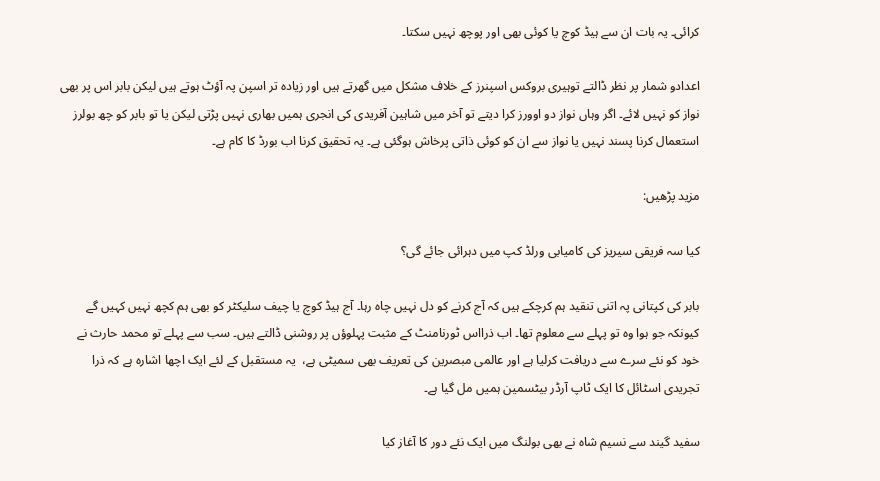کرائی۔ یہ بات ان سے ہیڈ کوچ یا کوئی بھی اور پوچھ نہیں سکتا۔

اعدادو شمار پر نظر ڈالتے توہیری بروکس اسپنرز کے خلاف مشکل میں گھرتے ہیں اور زیادہ تر اسپن پہ آؤٹ ہوتے ہیں لیکن بابر اس پر بھی نواز کو نہیں لائے۔ اگر وہاں نواز دو اوورز کرا دیتے تو آخر میں شاہین آفریدی کی انجری ہمیں بھاری نہیں پڑتی لیکن یا تو بابر کو چھ بولرز استعمال کرنا پسند نہیں یا نواز سے ان کو کوئی ذاتی پرخاش ہوگئی ہے۔ یہ تحقیق کرنا اب بورڈ کا کام ہے۔

مزید پڑھیں:

کیا سہ فریقی سیریز کی کامیابی ورلڈ کپ میں دہرائی جائے گی؟

بابر کی کپتانی پہ اتنی تنقید ہم کرچکے ہیں کہ آج کرنے کو دل نہیں چاہ رہا۔ آج ہیڈ کوچ یا چیف سلیکٹر کو بھی ہم کچھ نہیں کہیں گے کیونکہ جو ہوا وہ تو پہلے سے معلوم تھا۔ اب ذرااس ٹورنامنٹ کے مثبت پہلوؤں پر روشنی ڈالتے ہیں۔ سب سے پہلے تو محمد حارث نے خود کو نئے سرے سے دریافت کرلیا ہے اور عالمی مبصرین کی تعریف بھی سمیٹی ہے،  یہ مستقبل کے لئے ایک اچھا اشارہ ہے کہ ذرا تجریدی اسٹائل کا ایک ٹاپ آرڈر بیٹسمین ہمیں مل گیا ہے۔

سفید گیند سے نسیم شاہ نے بھی بولنگ میں ایک نئے دور کا آغاز کیا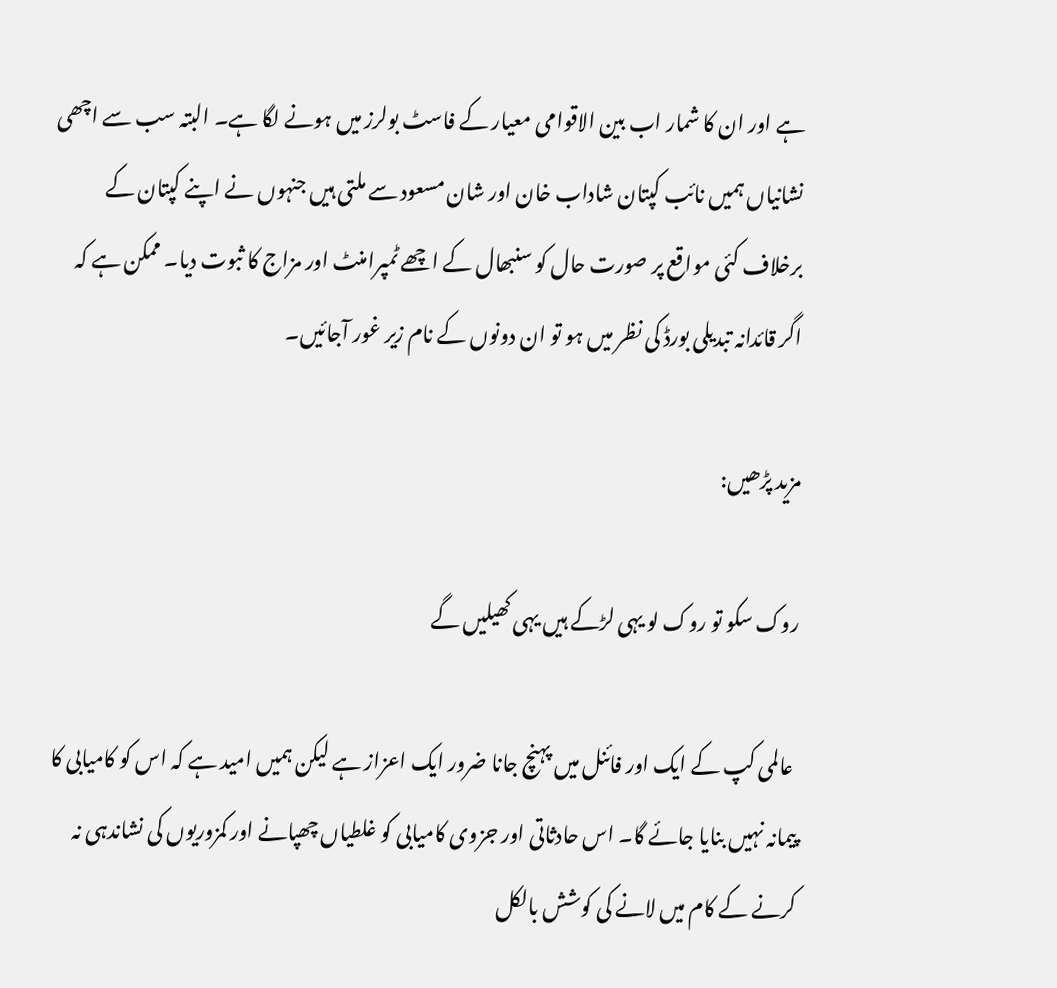ہے اور ان کا شمار اب بین الاقوامی معیار کے فاسٹ بولرز میں ہونے لگا ہے۔ البتہ سب سے اچھی نشانیاں ہمیں نائب کپتان شاداب خان اور شان مسعود سے ملتی ہیں جنہوں نے اپنے کپتان کے برخلاف کئی مواقع پر صورت حال کو سنبھال کے اچھے ٹمپرامنٹ اور مزاج کا ثبوت دیا۔ ممکن ہے کہ اگر قائدانہ تبدیلی بورڈ کی نظر میں ہو تو ان دونوں کے نام زیر غور آجائیں۔

مزید پڑھیں:

روک سکو تو روک لو یہی لڑکے ہیں یہی کھیلیں گے

 عالمی کپ کے ایک اور فائنل میں پہنچ جانا ضرور ایک اعزاز ہے لیکن ہمیں امید ہے کہ اس کو کامیابی کا پیمانہ نہیں بنایا جائے گا۔ اس حادثاتی اور جزوی کامیابی کو غلطیاں چھپانے اور کمزوریوں کی نشاندہی نہ کرنے کے کام میں لانے کی کوشش بالکل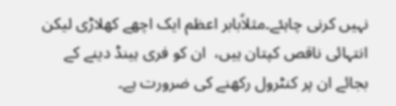نہیں کرنی چاہئے۔مثلاًبابر اعظم ایک اچھے کھلاڑی لیکن انتہائی ناقص کپتان ہیں،  ان کو فری ہینڈ دینے کے بجائے ان پر کنٹرول رکھنے کی ضرورت ہے۔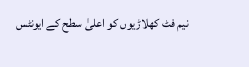نیم فٹ کھلاڑیوں کو اعلیٰ سطح کے ایونٹس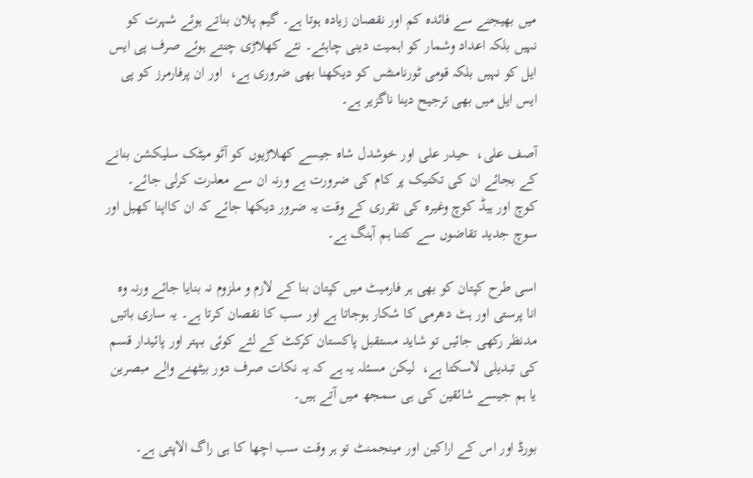میں بھیجنے سے فائدہ کم اور نقصان زیادہ ہوتا ہے۔ گیم پلان بناتے ہوئے شہرت کو نہیں بلکہ اعداد وشمار کو اہمیت دینی چاہئے۔ نئے کھلاڑی چنتے ہوئے صرف پی ایس ایل کو نہیں بلکہ قومی ٹورنامنٹس کو دیکھنا بھی ضروری ہے،  اور ان پرفارمرز کو پی ایس ایل میں بھی ترجیح دینا ناگزیر ہے۔

آصف علی،  حیدر علی اور خوشدل شاہ جیسے کھلاڑیوں کو آٹو میٹک سلیکشن بنانے کے بجائے ان کی تکنیک پر کام کی ضرورت ہے ورنہ ان سے معذرت کرلی جائے۔ کوچ اور ہیڈ کوچ وغیرہ کی تقرری کے وقت یہ ضرور دیکھا جائے کہ ان کااپنا کھیل اور سوچ جدید تقاضوں سے کتنا ہم آہنگ ہے۔

اسی طرح کپتان کو بھی ہر فارمیٹ میں کپتان بنا کے لازم و ملزوم نہ بنایا جائے ورنہ وہ انا پرستی اور ہٹ دھرمی کا شکار ہوجاتا ہے اور سب کا نقصان کرتا ہے۔ یہ ساری باتیں مدنظر رکھی جائیں تو شاید مستقبل پاکستان کرکٹ کے لئے کوئی بہتر اور پائیدار قسم کی تبدیلی لاسکتا ہے،  لیکن مسئلہ یہ ہے کہ یہ نکات صرف دور بیٹھنے والے مبصرین یا ہم جیسے شائقین کی ہی سمجھ میں آتے ہیں۔

بورڈ اور اس کے اراکین اور مینجمنٹ تو ہر وقت سب اچھا کا ہی راگ الاپتی ہے۔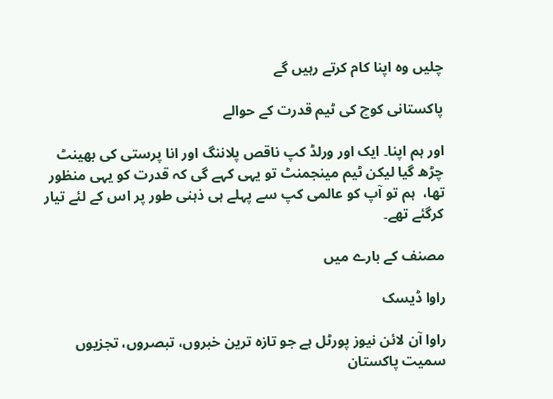چلیں وہ اپنا کام کرتے رہیں گے

پاکستانی کوچ کی ٹیم قدرت کے حوالے

اور ہم اپنا۔ ایک اور ورلڈ کپ ناقص پلاننگ اور انا پرستی کی بھینٹ چڑھ گیا لیکن ٹیم مینجمنٹ تو یہی کہے گی کہ قدرت کو یہی منظور تھا،  ہم تو آپ کو عالمی کپ سے پہلے ہی ذہنی طور پر اس کے لئے تیار کرگئے تھے۔

مصنف کے بارے میں

راوا ڈیسک

راوا آن لائن نیوز پورٹل ہے جو تازہ ترین خبروں، تبصروں، تجزیوں سمیت پاکستان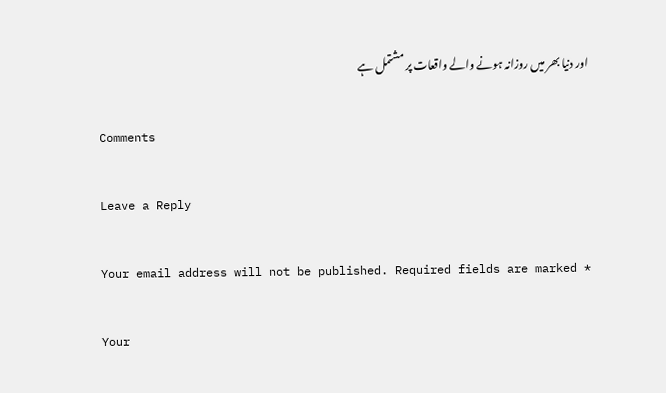اور دنیا بھر میں روزانہ ہونے والے واقعات پر مشتمل ہے

Comments

Leave a Reply

Your email address will not be published. Required fields are marked *

Your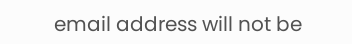email address will not be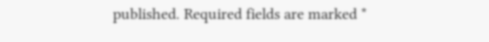published. Required fields are marked *